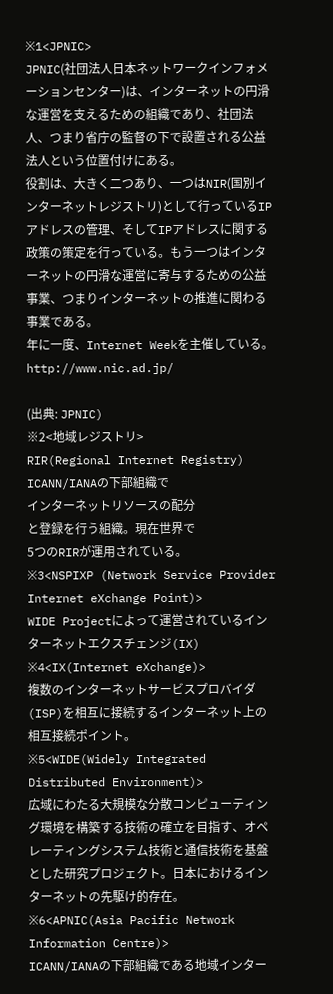※1<JPNIC>
JPNIC(社団法人日本ネットワークインフォメーションセンター)は、インターネットの円滑な運営を支えるための組織であり、社団法人、つまり省庁の監督の下で設置される公益法人という位置付けにある。
役割は、大きく二つあり、一つはNIR(国別インターネットレジストリ)として行っているIPアドレスの管理、そしてIPアドレスに関する政策の策定を行っている。もう一つはインターネットの円滑な運営に寄与するための公益事業、つまりインターネットの推進に関わる事業である。
年に一度、Internet Weekを主催している。
http://www.nic.ad.jp/

(出典: JPNIC)
※2<地域レジストリ>
RIR(Regional Internet Registry)
ICANN/IANAの下部組織で
インターネットリソースの配分
と登録を行う組織。現在世界で
5つのRIRが運用されている。
※3<NSPIXP (Network Service Provider Internet eXchange Point)>
WIDE Projectによって運営されているインターネットエクスチェンジ(IX)
※4<IX(Internet eXchange)>
複数のインターネットサービスプロバイダ(ISP)を相互に接続するインターネット上の相互接続ポイント。
※5<WIDE(Widely Integrated Distributed Environment)>
広域にわたる大規模な分散コンピューティング環境を構築する技術の確立を目指す、オペレーティングシステム技術と通信技術を基盤とした研究プロジェクト。日本におけるインターネットの先駆け的存在。
※6<APNIC(Asia Pacific Network Information Centre)>
ICANN/IANAの下部組織である地域インター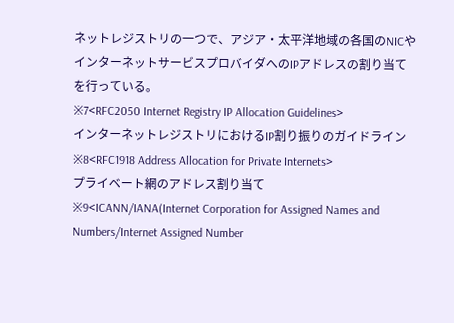ネットレジストリの一つで、アジア・太平洋地域の各国のNICやインターネットサービスプロバイダへのIPアドレスの割り当てを行っている。
※7<RFC2050 Internet Registry IP Allocation Guidelines>
インターネットレジストリにおけるIP割り振りのガイドライン
※8<RFC1918 Address Allocation for Private Internets>
プライベート網のアドレス割り当て
※9<ICANN/IANA(Internet Corporation for Assigned Names and Numbers/Internet Assigned Number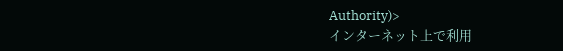Authority)>
インターネット上で利用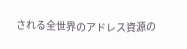される全世界のアドレス資源の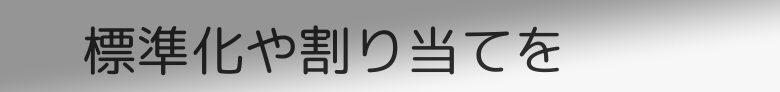標準化や割り当てを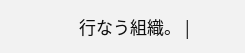行なう組織。 |